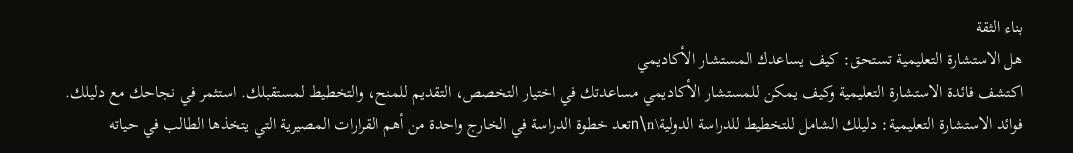بناء الثقة
هل الاستشارة التعليمية تستحق: كيف يساعدك المستشار الأكاديمي
اكتشف فائدة الاستشارة التعليمية وكيف يمكن للمستشار الأكاديمي مساعدتك في اختيار التخصص، التقديم للمنح، والتخطيط لمستقبلك. استثمر في نجاحك مع دليلك.
فوائد الاستشارة التعليمية: دليلك الشامل للتخطيط للدراسة الدولية\n\nتعد خطوة الدراسة في الخارج واحدة من أهم القرارات المصيرية التي يتخذها الطالب في حياته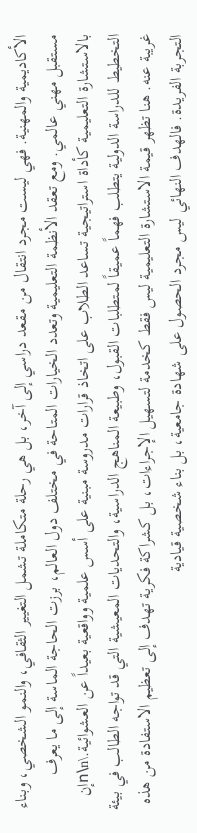الأكاديمية والمهنية. فهي ليست مجرد انتقال من مقعد دراسي إلى آخر، بل هي رحلة متكاملة تشمل التغيير الثقافي، والنمو الشخصي، وبناء مستقبل مهني عالمي. ومع تعقد الأنظمة التعليمية وتعدد الخيارات المتاحة في مختلف دول العالم، برزت الحاجة الماسة إلى ما يعرف بالاستشارة التعليمية كأداة استراتيجية تساعد الطلاب على اتخاذ قرارات مدروسة مبنية على أسس علمية وواقعية بعيداً عن العشوائية.\n\nإن التخطيط للدراسة الدولية يتطلب فهماً عميقاً لمتطلبات القبول، وطبيعة المناهج الدراسية، والتحديات المعيشية التي قد تواجه الطالب في بيئة غريبة عنه. هنا تظهر قيمة الاستشارة التعليمية ليس فقط كخدمة لتسهيل الإجراءات، بل كشراكة فكرية تهدف إلى تعظيم الاستفادة من هذه التجربة الفريدة. فالهدف النهائي ليس مجرد الحصول على شهادة جامعية، بل بناء شخصية قيادية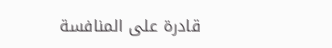قادرة على المنافسة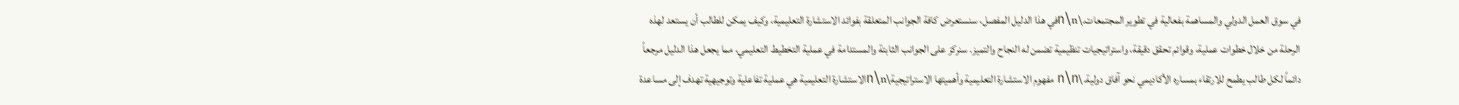في سوق العمل الدولي والمساهمة بفعالية في تطوير المجتمعات.\n\nفي هذا الدليل المفصل، سنستعرض كافة الجوانب المتعلقة بفوائد الاستشارة التعليمية، وكيف يمكن للطالب أن يستعد لهذه الرحلة من خلال خطوات عملية، وقوائم تحقق دقيقة، واستراتيجيات تنظيمية تضمن له النجاح والتميز. سنركز على الجوانب الثابتة والمستدامة في عملية التخطيط التعليمي، مما يجعل هذا الدليل مرجعاً دائماً لكل طالب يطمح للارتقاء بمساره الأكاديمي نحو آفاق دولية.\n\n مفهوم الاستشارة التعليمية وأهميتها الاستراتيجية\n\nالاستشارة التعليمية هي عملية تفاعلية وتوجيهية تهدف إلى مساعدة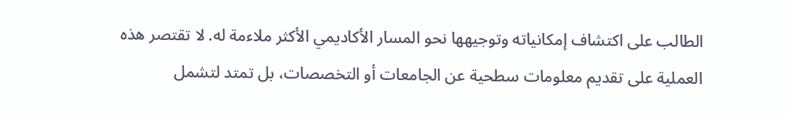الطالب على اكتشاف إمكانياته وتوجيهها نحو المسار الأكاديمي الأكثر ملاءمة له. لا تقتصر هذه العملية على تقديم معلومات سطحية عن الجامعات أو التخصصات، بل تمتد لتشمل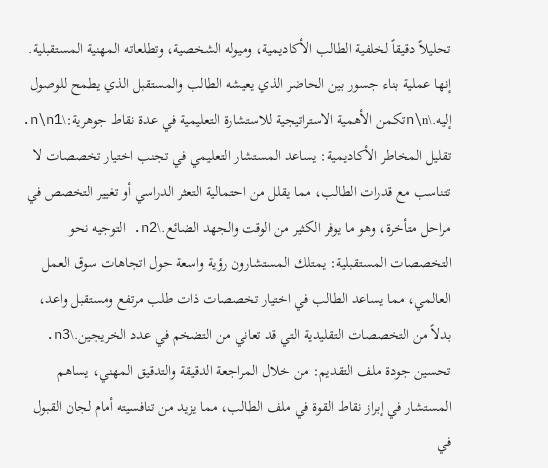تحليلاً دقيقاً لخلفية الطالب الأكاديمية، وميوله الشخصية، وتطلعاته المهنية المستقبلية. إنها عملية بناء جسور بين الحاضر الذي يعيشه الطالب والمستقبل الذي يطمح للوصول إليه.\n\nتكمن الأهمية الاستراتيجية للاستشارة التعليمية في عدة نقاط جوهرية:\n\n1. تقليل المخاطر الأكاديمية: يساعد المستشار التعليمي في تجنب اختيار تخصصات لا تتناسب مع قدرات الطالب، مما يقلل من احتمالية التعثر الدراسي أو تغيير التخصص في مراحل متأخرة، وهو ما يوفر الكثير من الوقت والجهد الضائع.\n2. التوجيه نحو التخصصات المستقبلية: يمتلك المستشارون رؤية واسعة حول اتجاهات سوق العمل العالمي، مما يساعد الطالب في اختيار تخصصات ذات طلب مرتفع ومستقبل واعد، بدلاً من التخصصات التقليدية التي قد تعاني من التضخم في عدد الخريجين.\n3. تحسين جودة ملف التقديم: من خلال المراجعة الدقيقة والتدقيق المهني، يساهم المستشار في إبراز نقاط القوة في ملف الطالب، مما يزيد من تنافسيته أمام لجان القبول في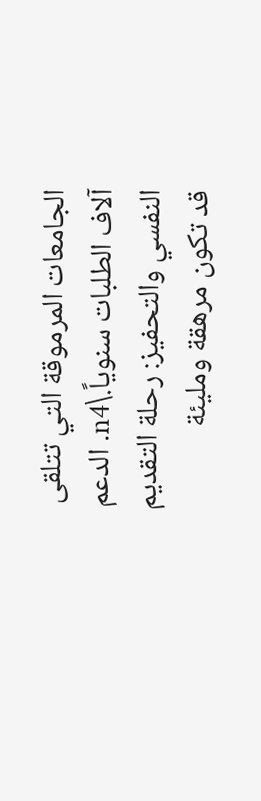الجامعات المرموقة التي تتلقى آلاف الطلبات سنوياً.\n4. الدعم النفسي والتحفيز: رحلة التقديم قد تكون مرهقة ومليئة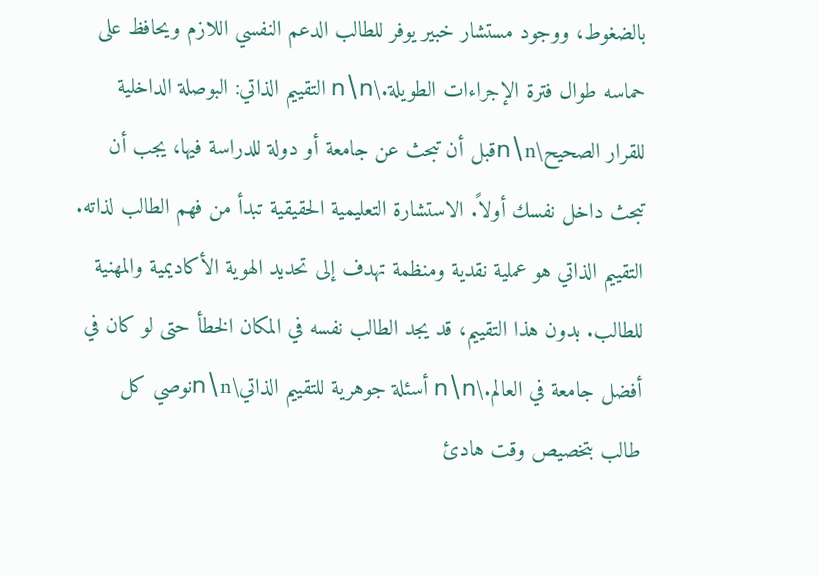بالضغوط، ووجود مستشار خبير يوفر للطالب الدعم النفسي اللازم ويحافظ على حماسه طوال فترة الإجراءات الطويلة.\n\n التقييم الذاتي: البوصلة الداخلية للقرار الصحيح\n\nقبل أن تبحث عن جامعة أو دولة للدراسة فيها، يجب أن تبحث داخل نفسك أولاً. الاستشارة التعليمية الحقيقية تبدأ من فهم الطالب لذاته. التقييم الذاتي هو عملية نقدية ومنظمة تهدف إلى تحديد الهوية الأكاديمية والمهنية للطالب. بدون هذا التقييم، قد يجد الطالب نفسه في المكان الخطأ حتى لو كان في أفضل جامعة في العالم.\n\n أسئلة جوهرية للتقييم الذاتي\n\nنوصي كل طالب بتخصيص وقت هادئ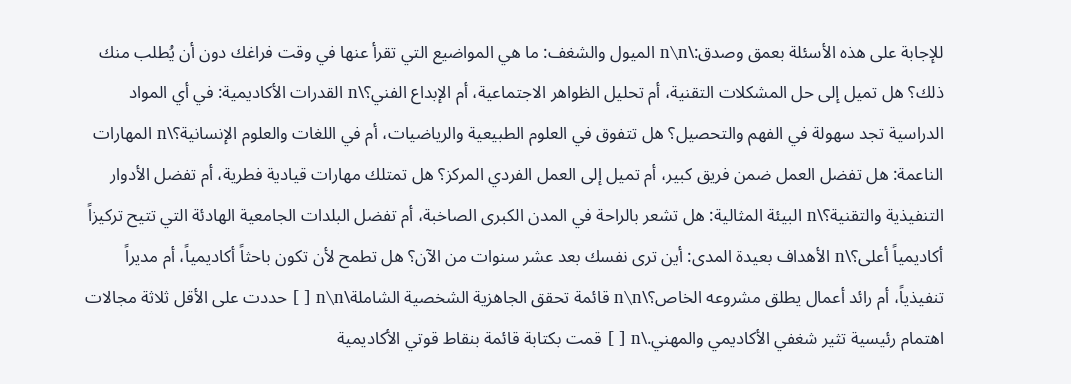للإجابة على هذه الأسئلة بعمق وصدق:\n\n الميول والشغف: ما هي المواضيع التي تقرأ عنها في وقت فراغك دون أن يُطلب منك ذلك؟ هل تميل إلى حل المشكلات التقنية، أم تحليل الظواهر الاجتماعية، أم الإبداع الفني؟\n القدرات الأكاديمية: في أي المواد الدراسية تجد سهولة في الفهم والتحصيل؟ هل تتفوق في العلوم الطبيعية والرياضيات، أم في اللغات والعلوم الإنسانية؟\n المهارات الناعمة: هل تفضل العمل ضمن فريق كبير، أم تميل إلى العمل الفردي المركز؟ هل تمتلك مهارات قيادية فطرية، أم تفضل الأدوار التنفيذية والتقنية؟\n البيئة المثالية: هل تشعر بالراحة في المدن الكبرى الصاخبة، أم تفضل البلدات الجامعية الهادئة التي تتيح تركيزاً أكاديمياً أعلى؟\n الأهداف بعيدة المدى: أين ترى نفسك بعد عشر سنوات من الآن؟ هل تطمح لأن تكون باحثاً أكاديمياً، أم مديراً تنفيذياً، أم رائد أعمال يطلق مشروعه الخاص؟\n\n قائمة تحقق الجاهزية الشخصية الشاملة\n\n [ ] حددت على الأقل ثلاثة مجالات اهتمام رئيسية تثير شغفي الأكاديمي والمهني.\n [ ] قمت بكتابة قائمة بنقاط قوتي الأكاديمية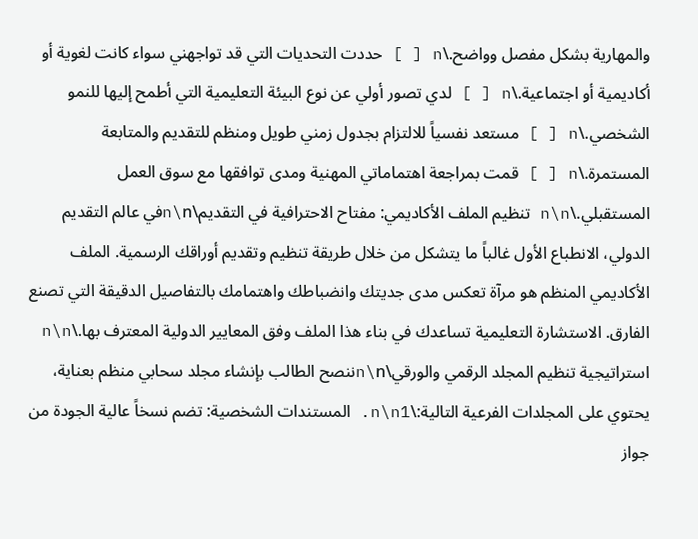والمهارية بشكل مفصل وواضح.\n [ ] حددت التحديات التي قد تواجهني سواء كانت لغوية أو أكاديمية أو اجتماعية.\n [ ] لدي تصور أولي عن نوع البيئة التعليمية التي أطمح إليها للنمو الشخصي.\n [ ] مستعد نفسياً للالتزام بجدول زمني طويل ومنظم للتقديم والمتابعة المستمرة.\n [ ] قمت بمراجعة اهتماماتي المهنية ومدى توافقها مع سوق العمل المستقبلي.\n\n تنظيم الملف الأكاديمي: مفتاح الاحترافية في التقديم\n\nفي عالم التقديم الدولي، الانطباع الأول غالباً ما يتشكل من خلال طريقة تنظيم وتقديم أوراقك الرسمية. الملف الأكاديمي المنظم هو مرآة تعكس مدى جديتك وانضباطك واهتمامك بالتفاصيل الدقيقة التي تصنع الفارق. الاستشارة التعليمية تساعدك في بناء هذا الملف وفق المعايير الدولية المعترف بها.\n\n استراتيجية تنظيم المجلد الرقمي والورقي\n\nننصح الطالب بإنشاء مجلد سحابي منظم بعناية، يحتوي على المجلدات الفرعية التالية:\n\n1. المستندات الشخصية: تضم نسخاً عالية الجودة من جواز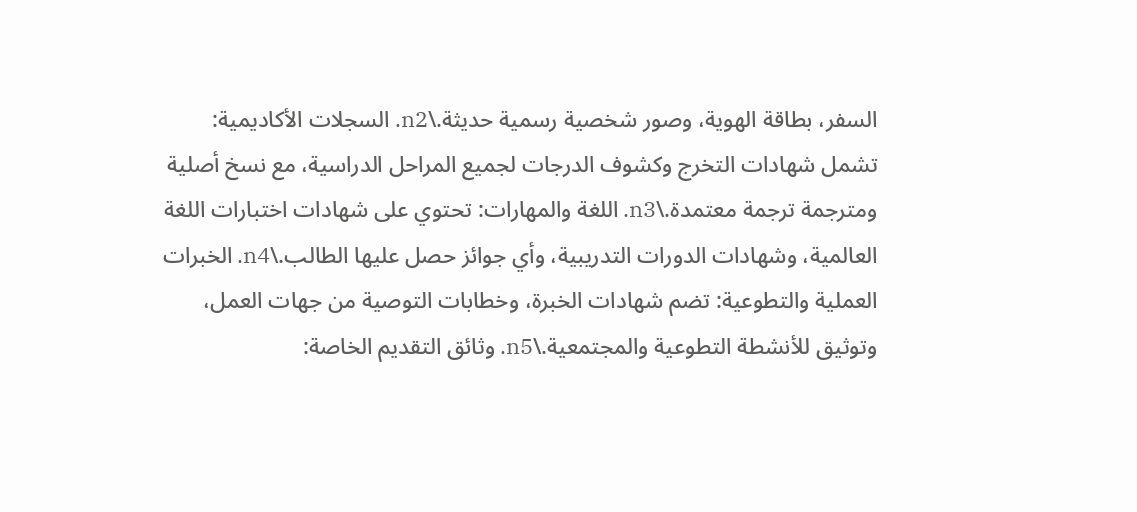السفر، بطاقة الهوية، وصور شخصية رسمية حديثة.\n2. السجلات الأكاديمية: تشمل شهادات التخرج وكشوف الدرجات لجميع المراحل الدراسية، مع نسخ أصلية ومترجمة ترجمة معتمدة.\n3. اللغة والمهارات: تحتوي على شهادات اختبارات اللغة العالمية، وشهادات الدورات التدريبية، وأي جوائز حصل عليها الطالب.\n4. الخبرات العملية والتطوعية: تضم شهادات الخبرة، وخطابات التوصية من جهات العمل، وتوثيق للأنشطة التطوعية والمجتمعية.\n5. وثائق التقديم الخاصة: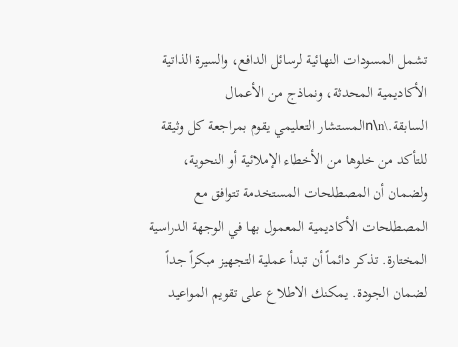تشمل المسودات النهائية لرسائل الدافع، والسيرة الذاتية الأكاديمية المحدثة، ونماذج من الأعمال السابقة.\n\nالمستشار التعليمي يقوم بمراجعة كل وثيقة للتأكد من خلوها من الأخطاء الإملائية أو النحوية، ولضمان أن المصطلحات المستخدمة تتوافق مع المصطلحات الأكاديمية المعمول بها في الوجهة الدراسية المختارة. تذكر دائماً أن تبدأ عملية التجهيز مبكراً جداً لضمان الجودة. يمكنك الاطلاع على تقويم المواعيد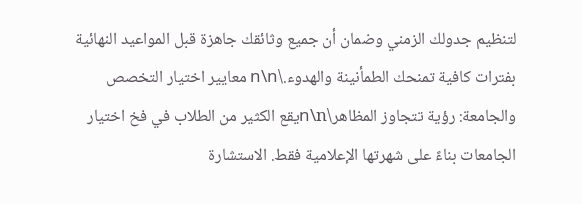لتنظيم جدولك الزمني وضمان أن جميع وثائقك جاهزة قبل المواعيد النهائية بفترات كافية تمنحك الطمأنينة والهدوء.\n\n معايير اختيار التخصص والجامعة: رؤية تتجاوز المظاهر\n\nيقع الكثير من الطلاب في فخ اختيار الجامعات بناءً على شهرتها الإعلامية فقط. الاستشارة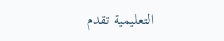التعليمية تقدم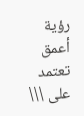رؤية أعمق تعتمد على \\\